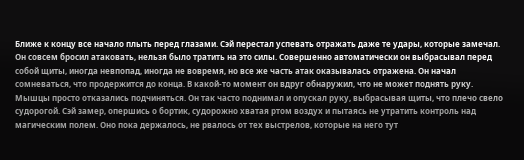Ближе к концу все начало плыть перед глазами. Сэй перестал успевать отражать даже те удары, которые замечал. Он совсем бросил атаковать, нельзя было тратить на это силы. Совершенно автоматически он выбрасывал перед собой щиты, иногда невпопад, иногда не вовремя, но все же часть атак оказывалась отражена. Он начал сомневаться, что продержится до конца. В какой-то момент он вдруг обнаружил, что не может поднять руку. Мышцы просто отказались подчиняться. Он так часто поднимал и опускал руку, выбрасывая щиты, что плечо свело судорогой. Сэй замер, опершись о бортик, судорожно хватая ртом воздух и пытаясь не утратить контроль над магическим полем. Оно пока держалось, не рвалось от тех выстрелов, которые на него тут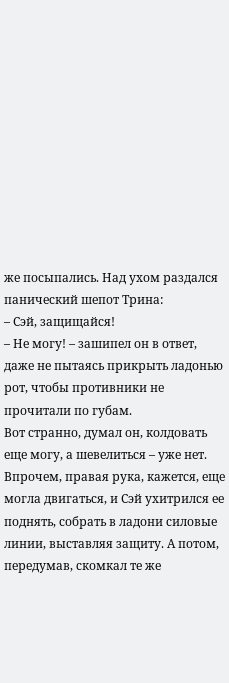же посыпались. Над ухом раздался панический шепот Трина:
– Сэй, защищайся!
– Не могу! – зашипел он в ответ, даже не пытаясь прикрыть ладонью рот, чтобы противники не прочитали по губам.
Вот странно, думал он, колдовать еще могу, а шевелиться – уже нет. Впрочем, правая рука, кажется, еще могла двигаться, и Сэй ухитрился ее поднять, собрать в ладони силовые линии, выставляя защиту. А потом, передумав, скомкал те же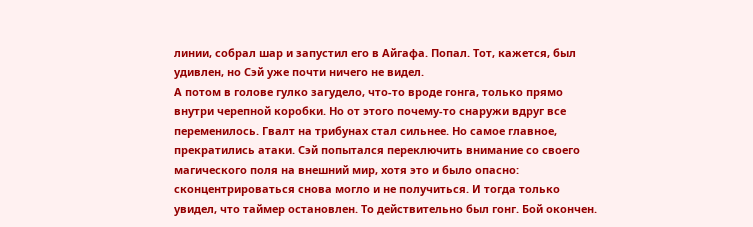линии, собрал шар и запустил его в Айгафа. Попал. Тот, кажется, был удивлен, но Сэй уже почти ничего не видел.
А потом в голове гулко загудело, что-то вроде гонга, только прямо внутри черепной коробки. Но от этого почему-то снаружи вдруг все переменилось. Гвалт на трибунах стал сильнее. Но самое главное, прекратились атаки. Сэй попытался переключить внимание со своего магического поля на внешний мир, хотя это и было опасно: сконцентрироваться снова могло и не получиться. И тогда только увидел, что таймер остановлен. То действительно был гонг. Бой окончен.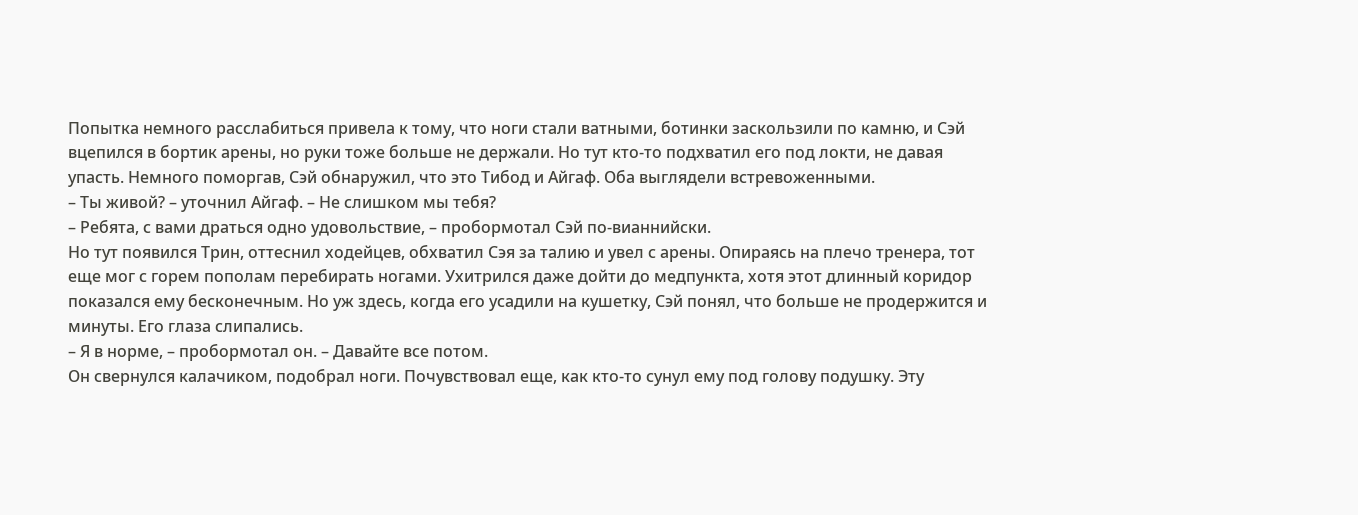Попытка немного расслабиться привела к тому, что ноги стали ватными, ботинки заскользили по камню, и Сэй вцепился в бортик арены, но руки тоже больше не держали. Но тут кто-то подхватил его под локти, не давая упасть. Немного поморгав, Сэй обнаружил, что это Тибод и Айгаф. Оба выглядели встревоженными.
– Ты живой? – уточнил Айгаф. – Не слишком мы тебя?
– Ребята, с вами драться одно удовольствие, – пробормотал Сэй по-вианнийски.
Но тут появился Трин, оттеснил ходейцев, обхватил Сэя за талию и увел с арены. Опираясь на плечо тренера, тот еще мог с горем пополам перебирать ногами. Ухитрился даже дойти до медпункта, хотя этот длинный коридор показался ему бесконечным. Но уж здесь, когда его усадили на кушетку, Сэй понял, что больше не продержится и минуты. Его глаза слипались.
– Я в норме, – пробормотал он. – Давайте все потом.
Он свернулся калачиком, подобрал ноги. Почувствовал еще, как кто-то сунул ему под голову подушку. Эту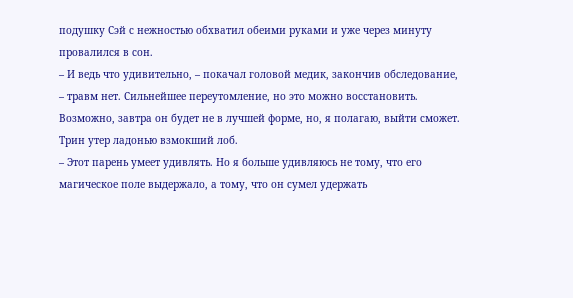подушку Сэй с нежностью обхватил обеими руками и уже через минуту провалился в сон.
– И ведь что удивительно, – покачал головой медик, закончив обследование, – травм нет. Сильнейшее переутомление, но это можно восстановить. Возможно, завтра он будет не в лучшей форме, но, я полагаю, выйти сможет.
Трин утер ладонью взмокший лоб.
– Этот парень умеет удивлять. Но я больше удивляюсь не тому, что его магическое поле выдержало, а тому, что он сумел удержать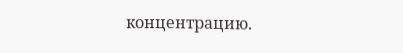концентрацию.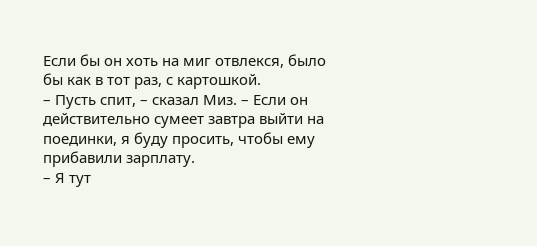Если бы он хоть на миг отвлекся, было бы как в тот раз, с картошкой.
– Пусть спит, – сказал Миз. – Если он действительно сумеет завтра выйти на поединки, я буду просить, чтобы ему прибавили зарплату.
– Я тут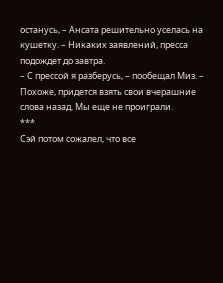останусь, – Ансата решительно уселась на кушетку. – Никаких заявлений, пресса подождет до завтра.
– С прессой я разберусь, – пообещал Миз. – Похоже, придется взять свои вчерашние слова назад. Мы еще не проиграли.
***
Сэй потом сожалел, что все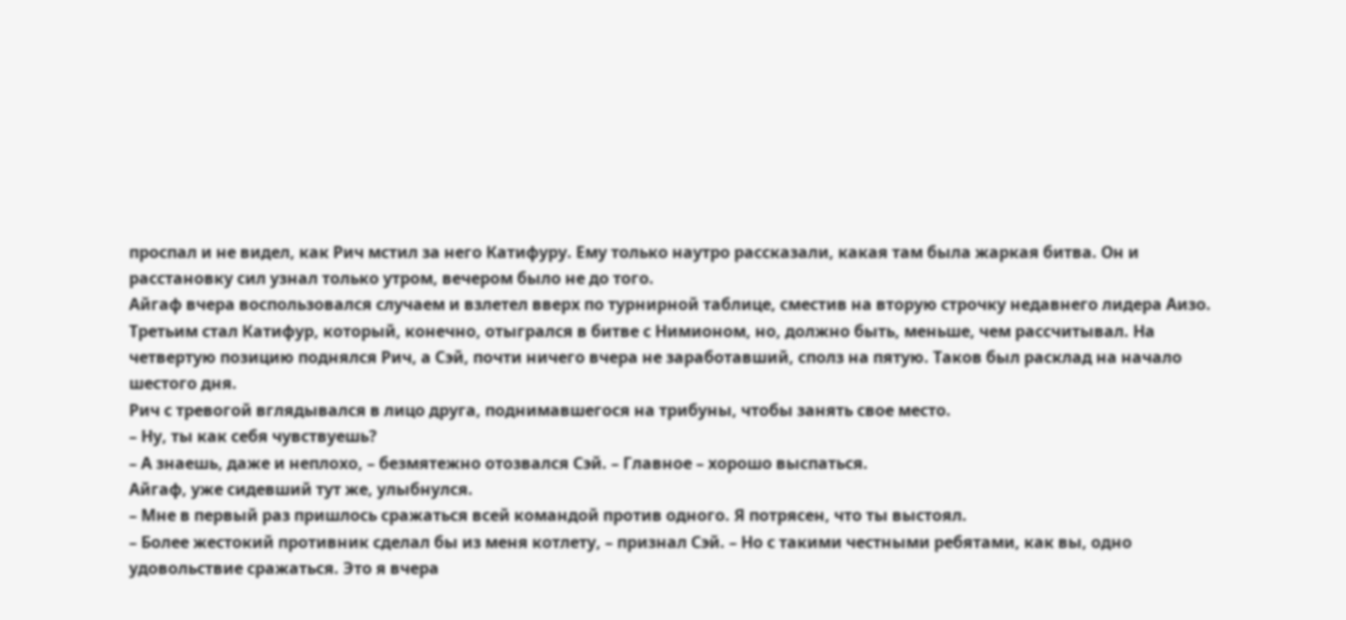проспал и не видел, как Рич мстил за него Катифуру. Ему только наутро рассказали, какая там была жаркая битва. Он и расстановку сил узнал только утром, вечером было не до того.
Айгаф вчера воспользовался случаем и взлетел вверх по турнирной таблице, сместив на вторую строчку недавнего лидера Аизо. Третьим стал Катифур, который, конечно, отыгрался в битве с Нимионом, но, должно быть, меньше, чем рассчитывал. На четвертую позицию поднялся Рич, а Сэй, почти ничего вчера не заработавший, сполз на пятую. Таков был расклад на начало шестого дня.
Рич с тревогой вглядывался в лицо друга, поднимавшегося на трибуны, чтобы занять свое место.
– Ну, ты как себя чувствуешь?
– А знаешь, даже и неплохо, – безмятежно отозвался Сэй. – Главное – хорошо выспаться.
Айгаф, уже сидевший тут же, улыбнулся.
– Мне в первый раз пришлось сражаться всей командой против одного. Я потрясен, что ты выстоял.
– Более жестокий противник сделал бы из меня котлету, – признал Сэй. – Но с такими честными ребятами, как вы, одно удовольствие сражаться. Это я вчера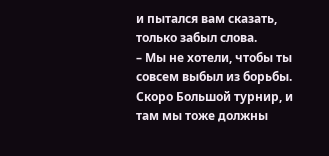и пытался вам сказать, только забыл слова.
– Мы не хотели, чтобы ты совсем выбыл из борьбы. Скоро Большой турнир, и там мы тоже должны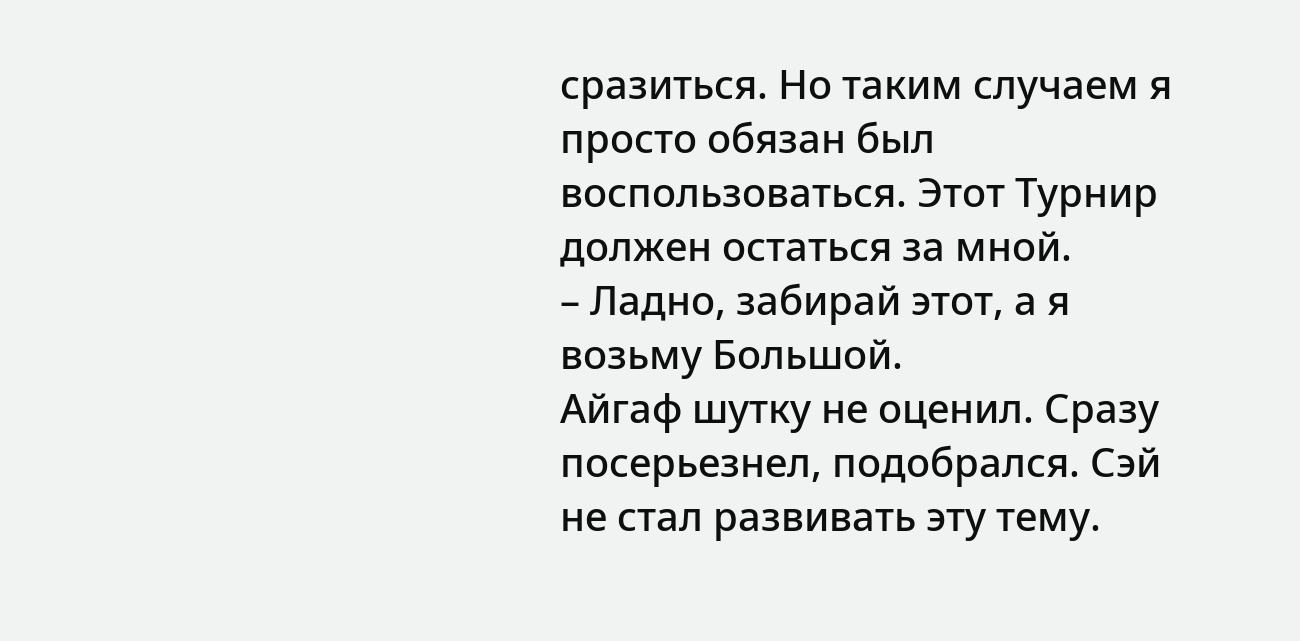сразиться. Но таким случаем я просто обязан был воспользоваться. Этот Турнир должен остаться за мной.
– Ладно, забирай этот, а я возьму Большой.
Айгаф шутку не оценил. Сразу посерьезнел, подобрался. Сэй не стал развивать эту тему.